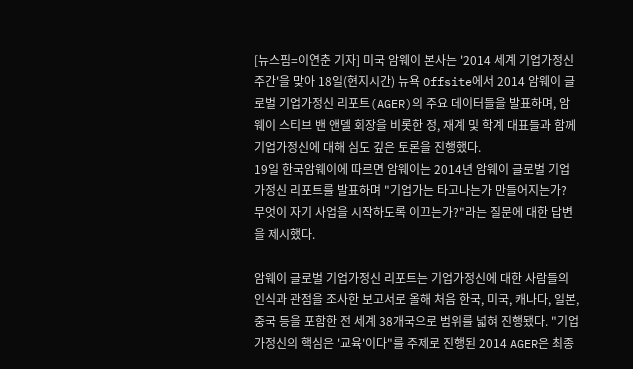[뉴스핌=이연춘 기자] 미국 암웨이 본사는 '2014 세계 기업가정신 주간'을 맞아 18일(현지시간) 뉴욕 Offsite에서 2014 암웨이 글로벌 기업가정신 리포트(AGER)의 주요 데이터들을 발표하며, 암웨이 스티브 밴 앤델 회장을 비롯한 정, 재계 및 학계 대표들과 함께 기업가정신에 대해 심도 깊은 토론을 진행했다.
19일 한국암웨이에 따르면 암웨이는 2014년 암웨이 글로벌 기업가정신 리포트를 발표하며 "기업가는 타고나는가 만들어지는가? 무엇이 자기 사업을 시작하도록 이끄는가?"라는 질문에 대한 답변을 제시했다.

암웨이 글로벌 기업가정신 리포트는 기업가정신에 대한 사람들의 인식과 관점을 조사한 보고서로 올해 처음 한국, 미국, 캐나다, 일본, 중국 등을 포함한 전 세계 38개국으로 범위를 넓혀 진행됐다. "기업가정신의 핵심은 '교육'이다"를 주제로 진행된 2014 AGER은 최종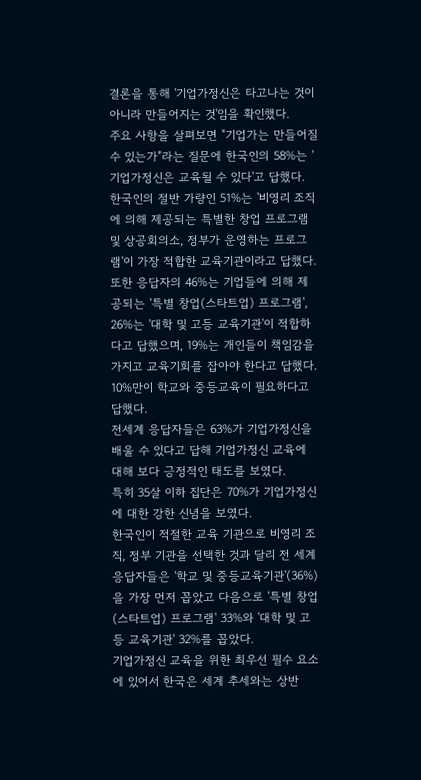결론을 통해 '기업가정신은 타고나는 것이 아니라 만들어지는 것'임을 확인했다.
주요 사항을 살펴보면 "기업가는 만들어질 수 있는가"라는 질문에 한국인의 58%는 '기업가정신은 교육될 수 있다'고 답했다.
한국인의 절반 가량인 51%는 '비영리 조직에 의해 제공되는 특별한 창업 프로그램 및 상공회의소, 정부가 운영하는 프로그램'이 가장 적합한 교육기관이라고 답했다. 또한 응답자의 46%는 기업들에 의해 제공되는 '특별 창업(스타트업) 프로그램', 26%는 '대학 및 고등 교육기관'이 적합하다고 답했으며, 19%는 개인들이 책임감을 가지고 교육기회를 잡아야 한다고 답했다. 10%만이 학교와 중등교육이 필요하다고 답했다.
전세계 응답자들은 63%가 기업가정신을 배울 수 있다고 답해 기업가정신 교육에 대해 보다 긍정적인 태도를 보였다.
특히 35살 이하 집단은 70%가 기업가정신에 대한 강한 신념을 보였다.
한국인이 적절한 교육 기관으로 비영리 조직, 정부 기관을 선택한 것과 달리 전 세계 응답자들은 '학교 및 중등교육기관'(36%)을 가장 먼저 꼽았고 다음으로 '특별 창업(스타트업) 프로그램' 33%와 '대학 및 고등 교육기관' 32%를 꼽았다.
기업가정신 교육을 위한 최우선 필수 요소에 있어서 한국은 세계 추세와는 상반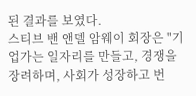된 결과를 보였다.
스티브 밴 앤델 암웨이 회장은 "기업가는 일자리를 만들고, 경쟁을 장려하며, 사회가 성장하고 번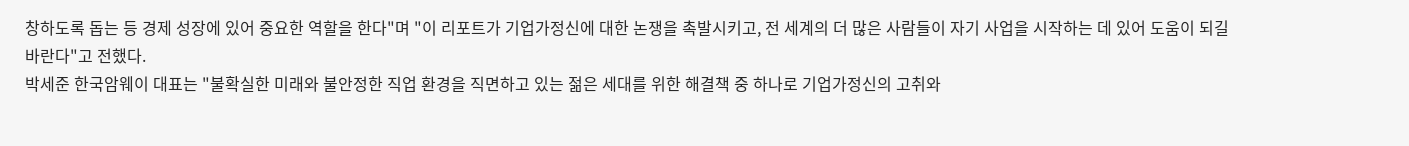창하도록 돕는 등 경제 성장에 있어 중요한 역할을 한다"며 "이 리포트가 기업가정신에 대한 논쟁을 촉발시키고, 전 세계의 더 많은 사람들이 자기 사업을 시작하는 데 있어 도움이 되길 바란다"고 전했다.
박세준 한국암웨이 대표는 "불확실한 미래와 불안정한 직업 환경을 직면하고 있는 젊은 세대를 위한 해결책 중 하나로 기업가정신의 고취와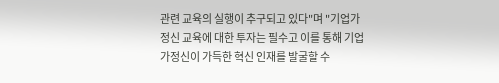관련 교육의 실행이 추구되고 있다"며 "기업가정신 교육에 대한 투자는 필수고 이를 통해 기업가정신이 가득한 혁신 인재를 발굴할 수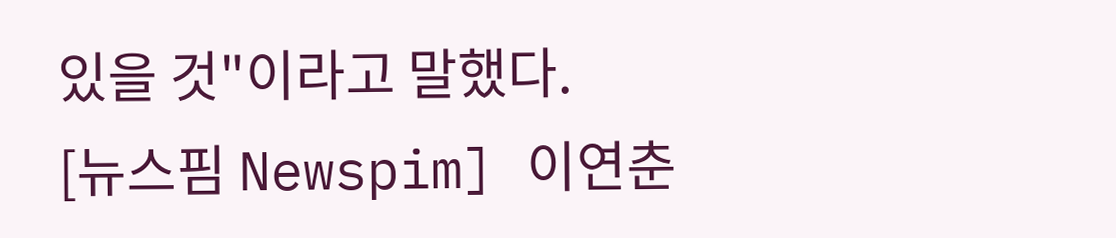있을 것"이라고 말했다.
[뉴스핌 Newspim] 이연춘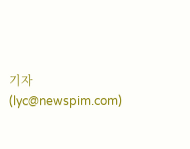기자 (lyc@newspim.com)